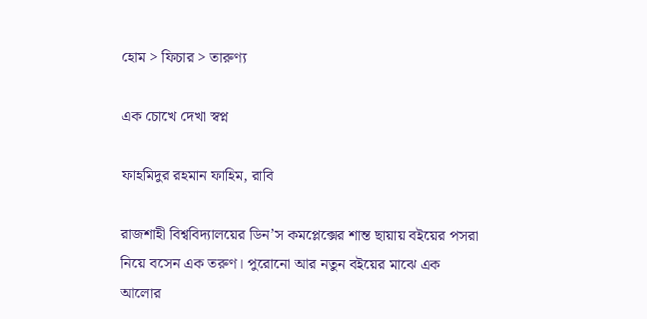হোম > ফিচার > তারুণ্য

এক চোখে দেখা স্বপ্ন

ফাহমিদুর রহমান ফাহিম, রাবি

রাজশাহী বিশ্ববিদ্যালয়ের ডিন’স কমপ্লেক্সের শান্ত ছায়ায় বইয়ের পসরা নিয়ে বসেন এক তরুণ। পুরোনো আর নতুন বইয়ের মাঝে এক আলোর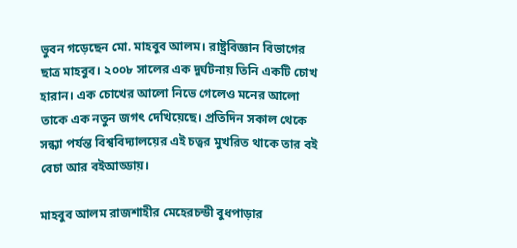ভুবন গড়েছেন মো. মাহবুব আলম। রাষ্ট্রবিজ্ঞান বিভাগের ছাত্র মাহবুব। ২০০৮ সালের এক দুর্ঘটনায় তিনি একটি চোখ হারান। এক চোখের আলো নিভে গেলেও মনের আলো তাকে এক নতুন জগৎ দেখিয়েছে। প্রতিদিন সকাল থেকে সন্ধ্যা পর্যন্ত বিশ্ববিদ্যালয়ের এই চত্বর মুখরিত থাকে তার বই বেচা আর বইআড্ডায়।

মাহবুব আলম রাজশাহীর মেহেরচন্ডী বুধপাড়ার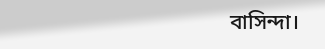বাসিন্দা।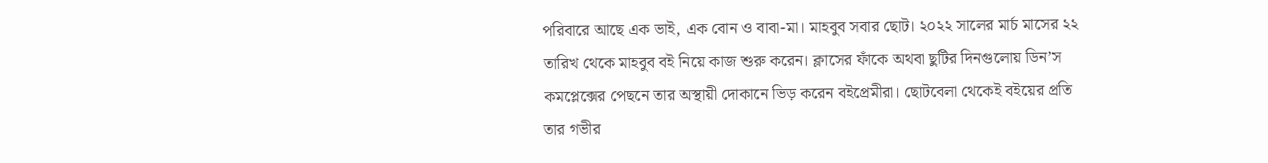পরিবারে আছে এক ভাই, এক বোন ও বাবা-মা। মাহবুব সবার ছোট। ২০২২ সালের মার্চ মাসের ২২ তারিখ থেকে মাহবুব বই নিয়ে কাজ শুরু করেন। ক্লাসের ফাঁকে অথবা ছুটির দিনগুলোয় ডিন’স কমপ্লেক্সের পেছনে তার অস্থায়ী দোকানে ভিড় করেন বইপ্রেমীরা। ছোটবেলা থেকেই বইয়ের প্রতি তার গভীর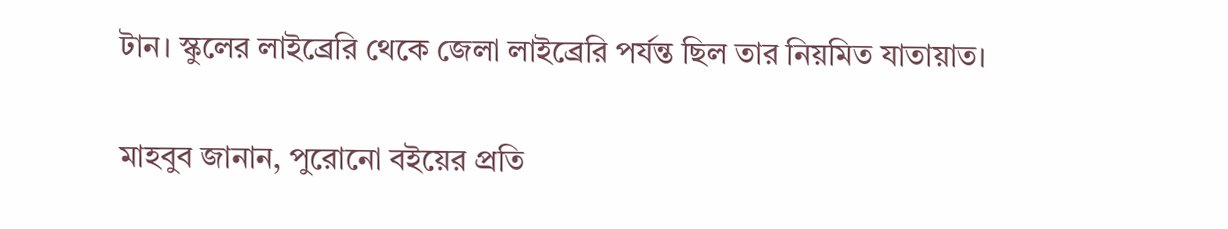টান। স্কুলের লাইব্রেরি থেকে জেলা লাইব্রেরি পর্যন্ত ছিল তার নিয়মিত যাতায়াত।

মাহবুব জানান, পুরোনো বইয়ের প্রতি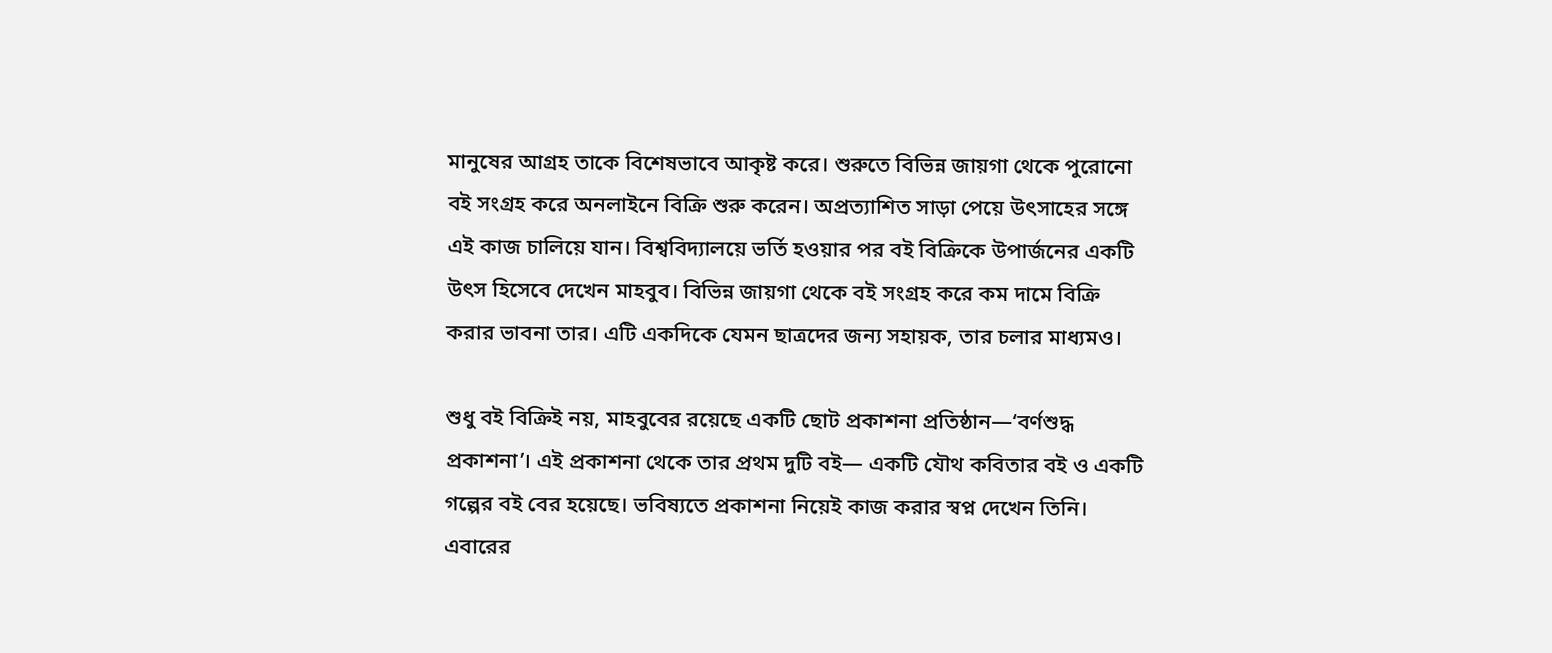মানুষের আগ্রহ তাকে বিশেষভাবে আকৃষ্ট করে। শুরুতে বিভিন্ন জায়গা থেকে পুরোনো বই সংগ্রহ করে অনলাইনে বিক্রি শুরু করেন। অপ্রত্যাশিত সাড়া পেয়ে উৎসাহের সঙ্গে এই কাজ চালিয়ে যান। বিশ্ববিদ্যালয়ে ভর্তি হওয়ার পর বই বিক্রিকে উপার্জনের একটি উৎস হিসেবে দেখেন মাহবুব। বিভিন্ন জায়গা থেকে বই সংগ্রহ করে কম দামে বিক্রি করার ভাবনা তার। এটি একদিকে যেমন ছাত্রদের জন্য সহায়ক, তার চলার মাধ্যমও।

শুধু বই বিক্রিই নয়, মাহবুবের রয়েছে একটি ছোট প্রকাশনা প্রতিষ্ঠান—‘বর্ণশুদ্ধ প্রকাশনা’। এই প্রকাশনা থেকে তার প্রথম দুটি বই— একটি যৌথ কবিতার বই ও একটি গল্পের বই বের হয়েছে। ভবিষ্যতে প্রকাশনা নিয়েই কাজ করার স্বপ্ন দেখেন তিনি। এবারের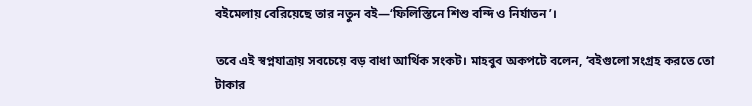বইমেলায় বেরিয়েছে তার নতুন বই—‘ফিলিস্তিনে শিশু বন্দি ও নির্যাতন’।

তবে এই স্বপ্নযাত্রায় সবচেয়ে বড় বাধা আর্থিক সংকট। মাহবুব অকপটে বলেন, ‘বইগুলো সংগ্রহ করতে তো টাকার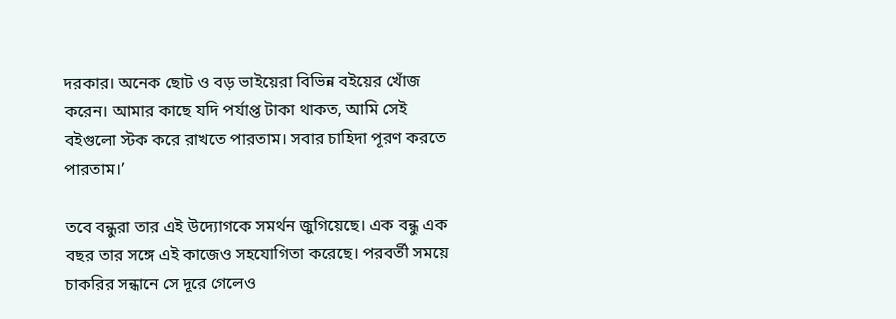দরকার। অনেক ছোট ও বড় ভাইয়েরা বিভিন্ন বইয়ের খোঁজ করেন। আমার কাছে যদি পর্যাপ্ত টাকা থাকত, আমি সেই বইগুলো স্টক করে রাখতে পারতাম। সবার চাহিদা পূরণ করতে পারতাম।’

তবে বন্ধুরা তার এই উদ্যোগকে সমর্থন জুগিয়েছে। এক বন্ধু এক বছর তার সঙ্গে এই কাজেও সহযোগিতা করেছে। পরবর্তী সময়ে চাকরির সন্ধানে সে দূরে গেলেও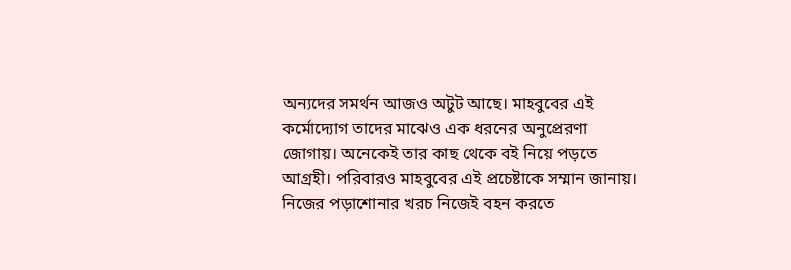অন্যদের সমর্থন আজও অটুট আছে। মাহবুবের এই কর্মোদ্যোগ তাদের মাঝেও এক ধরনের অনুপ্রেরণা জোগায়। অনেকেই তার কাছ থেকে বই নিয়ে পড়তে আগ্রহী। পরিবারও মাহবুবের এই প্রচেষ্টাকে সম্মান জানায়। নিজের পড়াশোনার খরচ নিজেই বহন করতে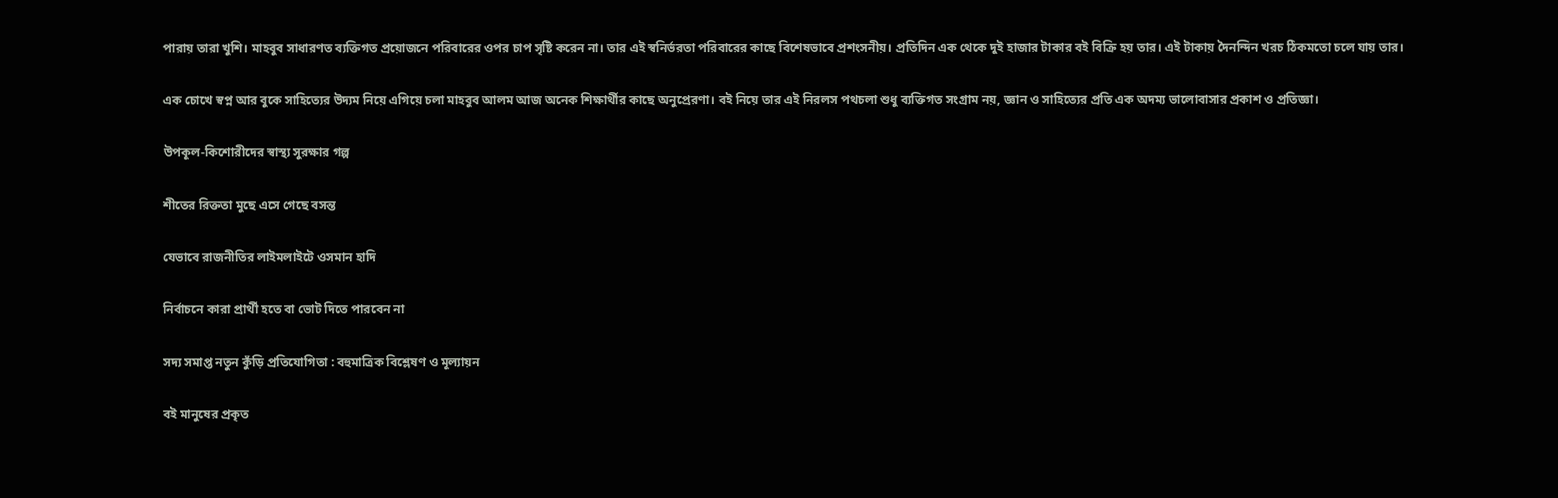পারায় তারা খুশি। মাহবুব সাধারণত ব্যক্তিগত প্রয়োজনে পরিবারের ওপর চাপ সৃষ্টি করেন না। তার এই স্বনির্ভরতা পরিবারের কাছে বিশেষভাবে প্রশংসনীয়। প্রতিদিন এক থেকে দুই হাজার টাকার বই বিক্রি হয় তার। এই টাকায় দৈনন্দিন খরচ ঠিকমতো চলে যায় তার।

এক চোখে স্বপ্ন আর বুকে সাহিত্যের উদ্যম নিয়ে এগিয়ে চলা মাহবুব আলম আজ অনেক শিক্ষার্থীর কাছে অনুপ্রেরণা। বই নিয়ে তার এই নিরলস পথচলা শুধু ব্যক্তিগত সংগ্রাম নয়, জ্ঞান ও সাহিত্যের প্রতি এক অদম্য ভালোবাসার প্রকাশ ও প্রতিজ্ঞা।

উপকূল-কিশোরীদের স্বাস্থ্য সুরক্ষার গল্প

শীতের রিক্ততা মুছে এসে গেছে বসন্ত

যেভাবে রাজনীতির লাইমলাইটে ওসমান হাদি

নির্বাচনে কারা প্রার্থী হতে বা ভোট দিতে পারবেন না

সদ্য সমাপ্ত নতুন কুঁড়ি প্রতিযোগিতা : বহুমাত্রিক বিশ্লেষণ ও মূল্যায়ন

বই মানুষের প্রকৃত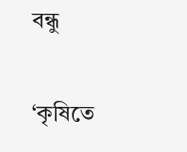বন্ধু

‘কৃষিতে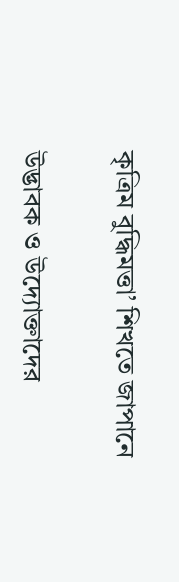কৃত্রিম বুদ্ধিমত্তা’ শিখতে জাপানে

উদ্ভাবক ও উদ্যোক্তাদের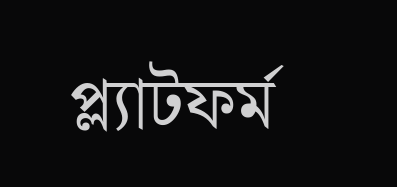প্ল্যাটফর্ম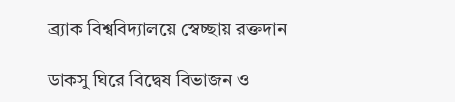ব্র্যাক বিশ্ববিদ্যালয়ে স্বেচ্ছায় রক্তদান

ডাকসু ঘিরে বিদ্বেষ বিভাজন ও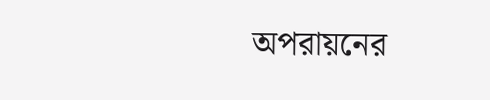অপরায়নের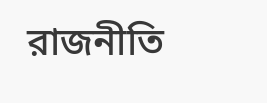রাজনীতি